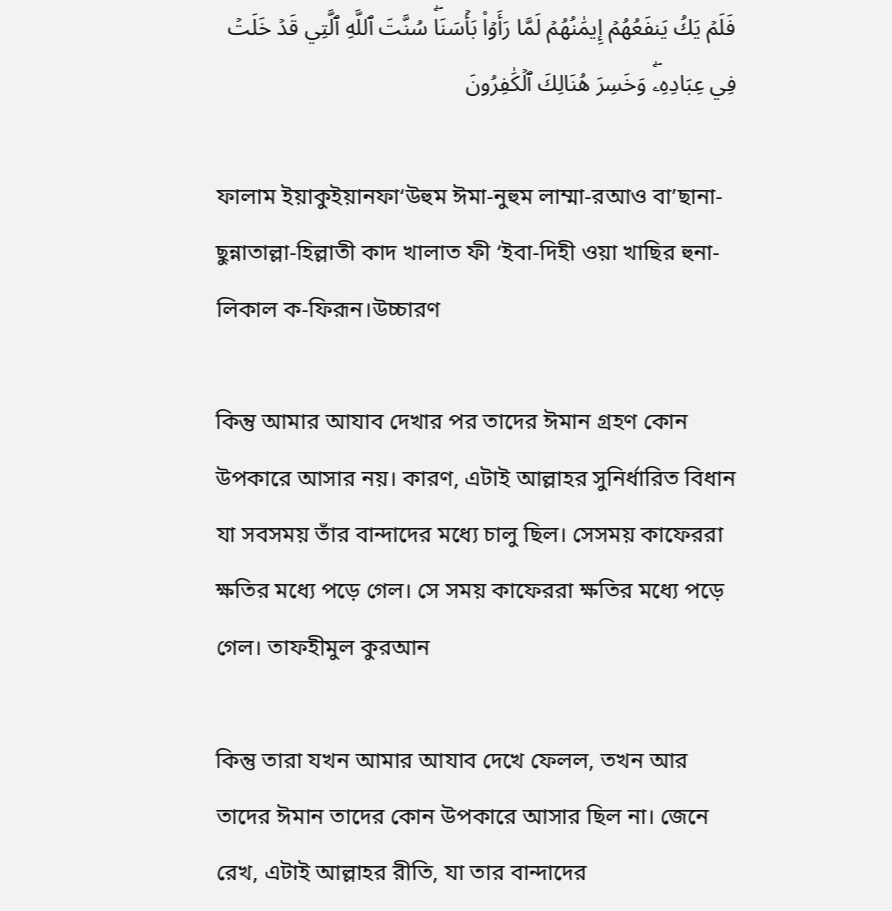فَلَمۡ يَكُ يَنفَعُهُمۡ إِيمَٰنُهُمۡ لَمَّا رَأَوۡاْ بَأۡسَنَاۖ سُنَّتَ ٱللَّهِ ٱلَّتِي قَدۡ خَلَتۡ فِي عِبَادِهِۦۖ وَخَسِرَ هُنَالِكَ ٱلۡكَٰفِرُونَ

ফালাম ইয়াকুইয়ানফা‘উহুম ঈমা-নুহুম লাম্মা-রআও বা’ছানা- ছুন্নাতাল্লা-হিল্লাতী কাদ খালাত ফী ‘ইবা-দিহী ওয়া খাছির হুনা-লিকাল ক-ফিরূন।উচ্চারণ

কিন্তু আমার আযাব দেখার পর তাদের ঈমান গ্রহণ কোন উপকারে আসার নয়। কারণ, এটাই আল্লাহর সুনির্ধারিত বিধান যা সবসময় তাঁর বান্দাদের মধ্যে চালু ছিল। সেসময় কাফেররা ক্ষতির মধ্যে পড়ে গেল। সে সময় কাফেররা ক্ষতির মধ্যে পড়ে গেল। তাফহীমুল কুরআন

কিন্তু তারা যখন আমার আযাব দেখে ফেলল, তখন আর তাদের ঈমান তাদের কোন উপকারে আসার ছিল না। জেনে রেখ, এটাই আল্লাহর রীতি, যা তার বান্দাদের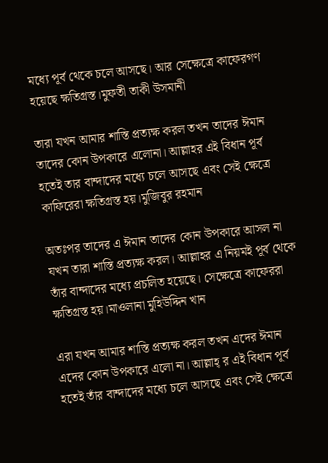মধ্যে পূর্ব থেকে চলে আসছে। আর সেক্ষেত্রে কাফেরগণ হয়েছে ক্ষতিগ্রস্ত।মুফতী তাকী উসমানী

তারা যখন আমার শাস্তি প্রত্যক্ষ করল তখন তাদের ঈমান তাদের কোন উপকারে এলোনা। আল্লাহর এই বিধান পূর্ব হতেই তার বান্দাদের মধ্যে চলে আসছে এবং সেই ক্ষেত্রে কাফিরেরা ক্ষতিগ্রস্ত হয়।মুজিবুর রহমান

অতঃপর তাদের এ ঈমান তাদের কোন উপকারে আসল না যখন তারা শাস্তি প্রত্যক্ষ করল। আল্লাহর এ নিয়মই পূর্ব থেকে তাঁর বান্দাদের মধ্যে প্রচলিত হয়েছে। সেক্ষেত্রে কাফেররা ক্ষতিগ্রস্ত হয়।মাওলানা মুহিউদ্দিন খান

এরা যখন আমার শাস্তি প্রত্যক্ষ করল তখন এদের ঈমান এদের কোন উপকারে এলো না। আল্লাহ্ র এই বিধান পূর্ব হতেই তাঁর বান্দাদের মধ্যে চলে আসছে এবং সেই ক্ষেত্রে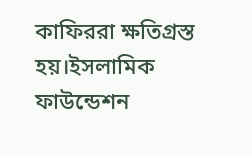কাফিররা ক্ষতিগ্রস্ত হয়।ইসলামিক ফাউন্ডেশন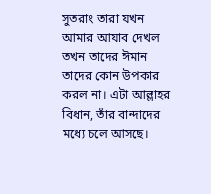সুতরাং তারা যখন আমার আযাব দেখল তখন তাদের ঈমান তাদের কোন উপকার করল না। এটা আল্লাহর বিধান, তাঁর বান্দাদের মধ্যে চলে আসছে।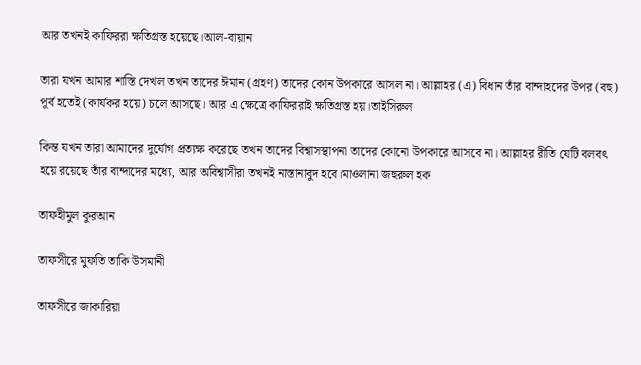আর তখনই কাফিররা ক্ষতিগ্রস্ত হয়েছে।আল-বায়ান

তারা যখন আমার শাস্তি দেখল তখন তাদের ঈমান (গ্রহণ) তাদের কোন উপকারে আসল না। আল্লাহর (এ) বিধান তাঁর বান্দাহদের উপর (বহু) পূর্ব হতেই (কার্যকর হয়ে) চলে আসছে। আর এ ক্ষেত্রে কাফিররাই ক্ষতিগ্রস্ত হয়।তাইসিরুল

কিন্ত যখন তারা আমাদের দুর্যোগ প্রত্যক্ষ করেছে তখন তাদের বিশ্বাসস্থাপনা তাদের কোনো উপকারে আসবে না। আল্লাহর রীতি যেটি বলবৎ হয়ে রয়েছে তাঁর বান্দাদের মধ্যে, আর অবিশ্বাসীরা তখনই নাস্তানাবুদ হবে।মাওলানা জহুরুল হক

তাফহীমুল কুরআন

তাফসীরে মুফতি তাকি উসমানী

তাফসীরে জাকারিয়া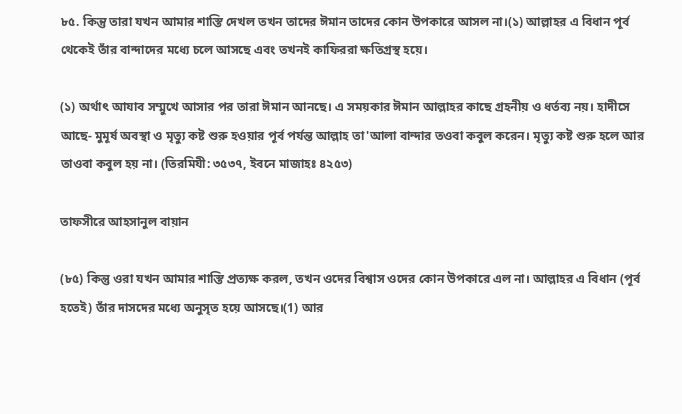৮৫. কিন্তু তারা যখন আমার শাস্তি দেখল তখন তাদের ঈমান তাদের কোন উপকারে আসল না।(১) আল্লাহর এ বিধান পূর্ব থেকেই তাঁর বান্দাদের মধ্যে চলে আসছে এবং তখনই কাফিররা ক্ষতিগ্রস্থ হয়ে।

(১) অর্থাৎ আযাব সম্মুখে আসার পর তারা ঈমান আনছে। এ সময়কার ঈমান আল্লাহর কাছে গ্ৰহনীয় ও ধর্তব্য নয়। হাদীসে আছে- মুমূর্ষ অবস্থা ও মৃত্যু কষ্ট শুরু হওয়ার পূর্ব পর্যন্ত আল্লাহ তা'আলা বান্দার তওবা কবুল করেন। মৃত্যু কষ্ট শুরু হলে আর তাওবা কবুল হয় না। (তিরমিযী: ৩৫৩৭, ইবনে মাজাহঃ ৪২৫৩)

তাফসীরে আহসানুল বায়ান

(৮৫) কিন্তু ওরা যখন আমার শাস্তি প্রত্যক্ষ করল, তখন ওদের বিশ্বাস ওদের কোন উপকারে এল না। আল্লাহর এ বিধান (পূর্ব হতেই) তাঁর দাসদের মধ্যে অনুসৃত হয়ে আসছে।(1) আর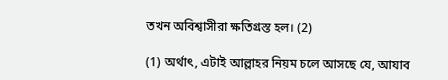তখন অবিশ্বাসীরা ক্ষতিগ্রস্ত হল। (2)

(1) অর্থাৎ, এটাই আল্লাহর নিয়ম চলে আসছে যে, আযাব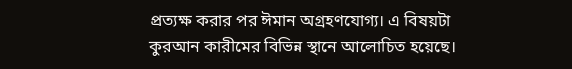প্রত্যক্ষ করার পর ঈমান অগ্রহণযোগ্য। এ বিষয়টা কুরআন কারীমের বিভিন্ন স্থানে আলোচিত হয়েছে।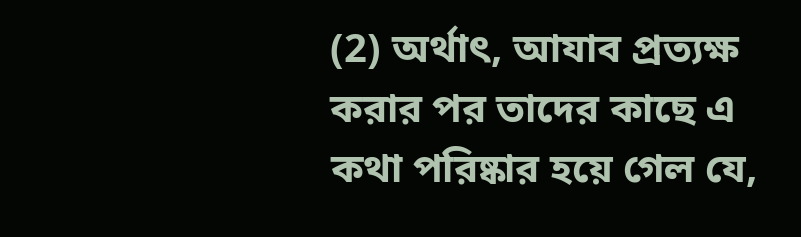(2) অর্থাৎ, আযাব প্রত্যক্ষ করার পর তাদের কাছে এ কথা পরিষ্কার হয়ে গেল যে,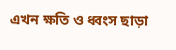এখন ক্ষতি ও ধ্বংস ছাড়া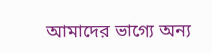আমাদের ভাগ্যে অন্য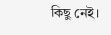কিছু নেই।